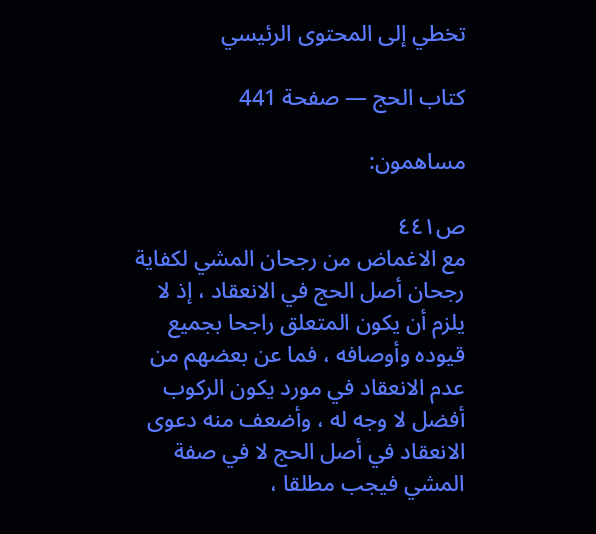تخطي إلى المحتوى الرئيسي

كتاب الحج — صفحة 441

مساهمون:

ص٤٤١
مع الاغماض من رجحان المشي لكفاية رجحان أصل الحج في الانعقاد ، إذ لا يلزم أن يكون المتعلق راجحا بجميع قيوده وأوصافه ، فما عن بعضهم من عدم الانعقاد في مورد يكون الركوب أفضل لا وجه له ، وأضعف منه دعوى الانعقاد في أصل الحج لا في صفة المشي فيجب مطلقا ،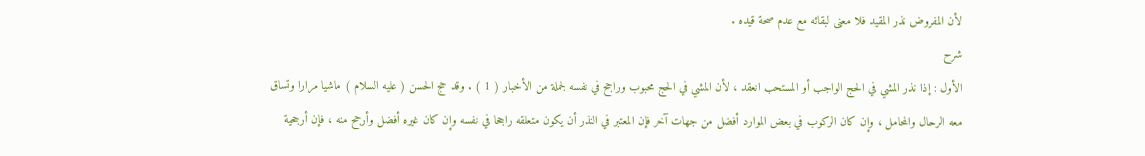لأن المفروض نذر المقيد فلا معنى لبقائه مع عدم صحة قيده .
شرح
الأول : إذا نذر المشي في الحج الواجب أو المستحب انعقد ، لأن المشي في الحج محبوب وراجح في نفسه لجملة من الأخبار ( 1 ) . وقد حج الحسن ( عليه السلام ) ماشيا مرارا وتساق معه الرحال والمحامل ، وإن كان الركوب في بعض الموارد أفضل من جهات آخر فإن المعتبر في النذر أن يكون متعلقه راجحا في نفسه وإن كان غيره أفضل وأرجح منه ، فإن أرجحية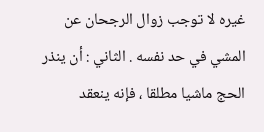غيره لا توجب زوال الرجحان عن المشي في حد نفسه . الثاني : أن ينذر الحج ماشيا مطلقا ، فإنه ينعقد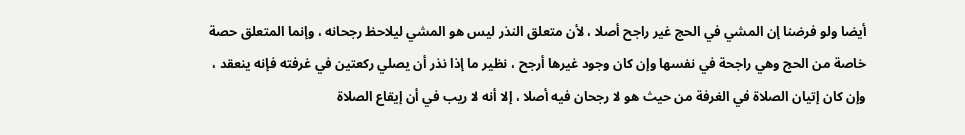أيضا ولو فرضنا إن المشي في الحج غير راجح أصلا ، لأن متعلق النذر ليس هو المشي ليلاحظ رجحانه ، وإنما المتعلق حصة خاصة من الحج وهي راجحة في نفسها وإن كان وجود غيرها أرجح ، نظير ما إذا نذر أن يصلي ركعتين في غرفته فإنه ينعقد ، وإن كان إتيان الصلاة في الغرفة من حيث هو لا رجحان فيه أصلا ، إلا أنه لا ريب في أن إيقاع الصلاة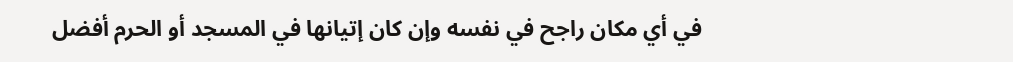في أي مكان راجح في نفسه وإن كان إتيانها في المسجد أو الحرم أفضل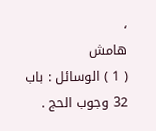،
هامش
( 1 ) الوسائل : باب 32 وجوب الحج .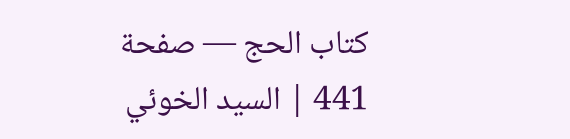كتاب الحج — صفحة 441 | السيد الخوئي